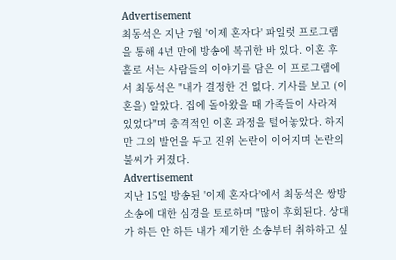Advertisement
최동석은 지난 7월 '이제 혼자다' 파일럿 프로그램을 통해 4년 만에 방송에 복귀한 바 있다. 이혼 후 홀로 서는 사람들의 이야기를 담은 이 프로그램에서 최동석은 "내가 결정한 건 없다. 기사를 보고 (이혼을) 알았다. 집에 돌아왔을 때 가족들이 사라져 있었다"며 충격적인 이혼 과정을 털어놓았다. 하지만 그의 발언을 두고 진위 논란이 이어지며 논란의 불씨가 커졌다.
Advertisement
지난 15일 방송된 '이제 혼자다'에서 최동석은 쌍방 소송에 대한 심경을 토로하며 "많이 후회된다. 상대가 하든 안 하든 내가 제기한 소송부터 취하하고 싶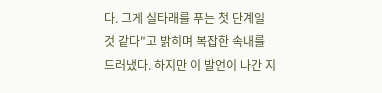다. 그게 실타래를 푸는 첫 단계일 것 같다"고 밝히며 복잡한 속내를 드러냈다. 하지만 이 발언이 나간 지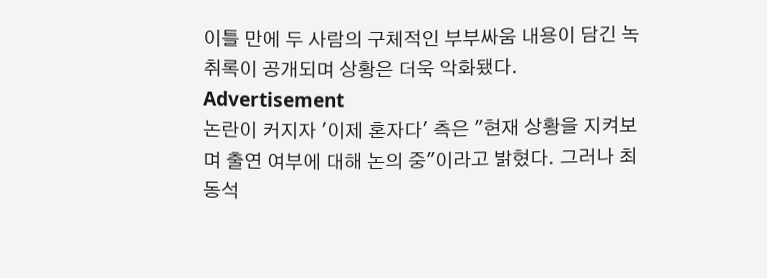이틀 만에 두 사람의 구체적인 부부싸움 내용이 담긴 녹취록이 공개되며 상황은 더욱 악화됐다.
Advertisement
논란이 커지자 '이제 혼자다' 측은 "현재 상황을 지켜보며 출연 여부에 대해 논의 중"이라고 밝혔다. 그러나 최동석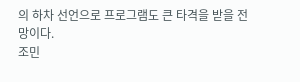의 하차 선언으로 프로그램도 큰 타격을 받을 전망이다.
조민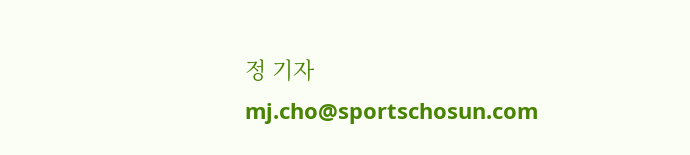정 기자 mj.cho@sportschosun.com